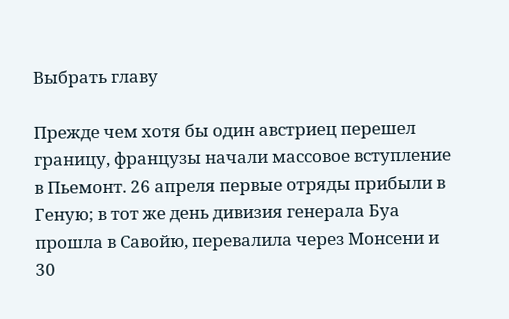Выбрать главу

Прежде чем хотя бы один австриец перешел границу, французы начали массовое вступление в Пьемонт. 26 апреля первые отряды прибыли в Геную; в тот же день дивизия генерала Буа прошла в Савойю, перевалила через Монсени и 30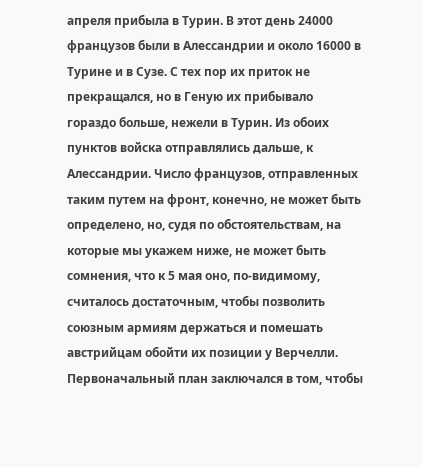апреля прибыла в Турин. В этот день 24000 французов были в Алессандрии и около 16000 в Турине и в Сузе. С тех пор их приток не прекращался, но в Геную их прибывало гораздо больше, нежели в Турин. Из обоих пунктов войска отправлялись дальше, к Алессандрии. Число французов, отправленных таким путем на фронт, конечно, не может быть определено, но, судя по обстоятельствам, на которые мы укажем ниже, не может быть сомнения, что к 5 мая оно, по-видимому, считалось достаточным, чтобы позволить союзным армиям держаться и помешать австрийцам обойти их позиции у Верчелли. Первоначальный план заключался в том, чтобы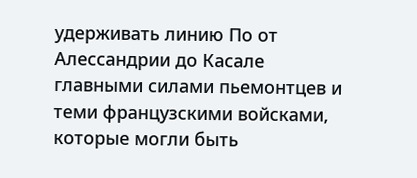удерживать линию По от Алессандрии до Касале главными силами пьемонтцев и теми французскими войсками, которые могли быть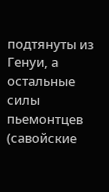подтянуты из Генуи, а остальные силы пьемонтцев (савойские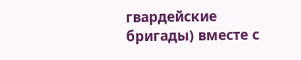гвардейские бригады) вместе с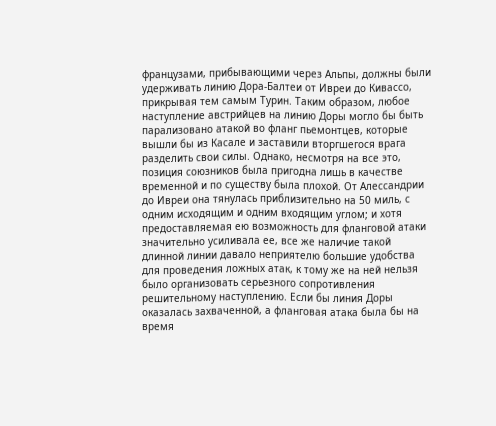французами, прибывающими через Альпы, должны были удерживать линию Дора-Балтеи от Ивреи до Кивассо, прикрывая тем самым Турин. Таким образом, любое наступление австрийцев на линию Доры могло бы быть парализовано атакой во фланг пьемонтцев, которые вышли бы из Касале и заставили вторгшегося врага разделить свои силы. Однако, несмотря на все это, позиция союзников была пригодна лишь в качестве временной и по существу была плохой. От Алессандрии до Ивреи она тянулась приблизительно на 50 миль, с одним исходящим и одним входящим углом; и хотя предоставляемая ею возможность для фланговой атаки значительно усиливала ее, все же наличие такой длинной линии давало неприятелю большие удобства для проведения ложных атак, к тому же на ней нельзя было организовать серьезного сопротивления решительному наступлению. Если бы линия Доры оказалась захваченной, а фланговая атака была бы на время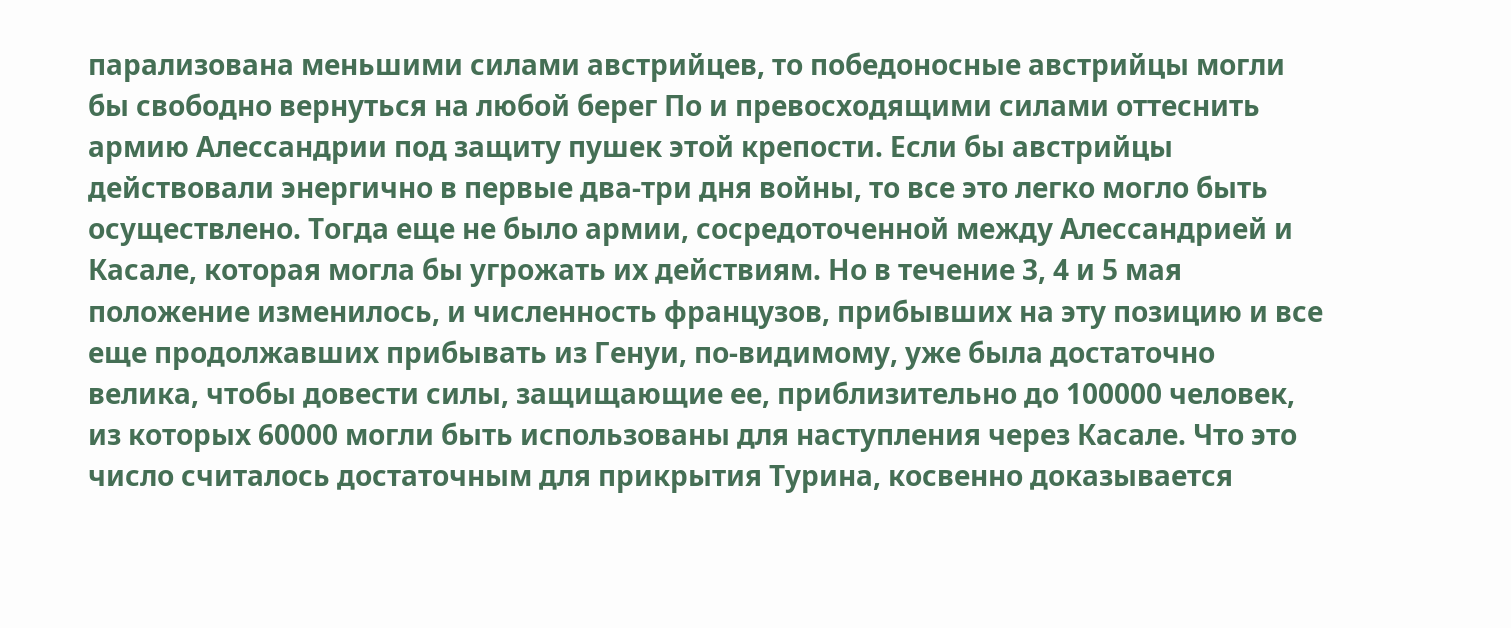парализована меньшими силами австрийцев, то победоносные австрийцы могли бы свободно вернуться на любой берег По и превосходящими силами оттеснить армию Алессандрии под защиту пушек этой крепости. Если бы австрийцы действовали энергично в первые два-три дня войны, то все это легко могло быть осуществлено. Тогда еще не было армии, сосредоточенной между Алессандрией и Касале, которая могла бы угрожать их действиям. Но в течение 3, 4 и 5 мая положение изменилось, и численность французов, прибывших на эту позицию и все еще продолжавших прибывать из Генуи, по-видимому, уже была достаточно велика, чтобы довести силы, защищающие ее, приблизительно до 100000 человек, из которых 60000 могли быть использованы для наступления через Касале. Что это число считалось достаточным для прикрытия Турина, косвенно доказывается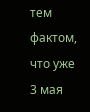тем фактом, что уже 3 мая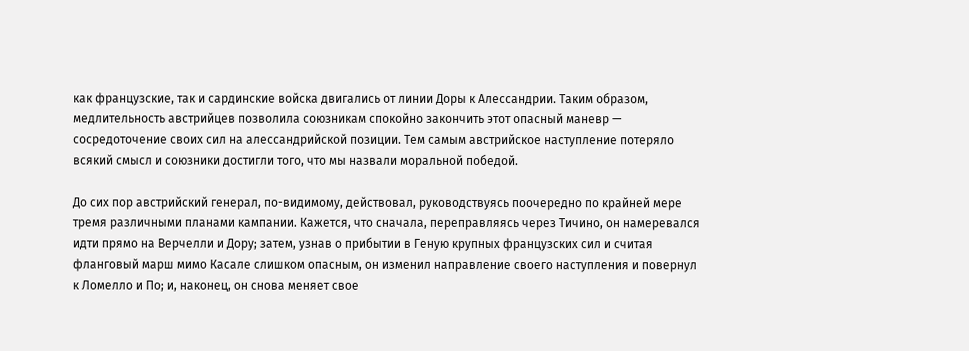как французские, так и сардинские войска двигались от линии Доры к Алессандрии. Таким образом, медлительность австрийцев позволила союзникам спокойно закончить этот опасный маневр — сосредоточение своих сил на алессандрийской позиции. Тем самым австрийское наступление потеряло всякий смысл и союзники достигли того, что мы назвали моральной победой.

До сих пор австрийский генерал, по-видимому, действовал, руководствуясь поочередно по крайней мере тремя различными планами кампании. Кажется, что сначала, переправляясь через Тичино, он намеревался идти прямо на Верчелли и Дору; затем, узнав о прибытии в Геную крупных французских сил и считая фланговый марш мимо Касале слишком опасным, он изменил направление своего наступления и повернул к Ломелло и По; и, наконец, он снова меняет свое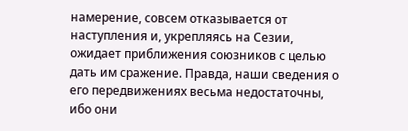намерение, совсем отказывается от наступления и, укрепляясь на Сезии, ожидает приближения союзников с целью дать им сражение. Правда, наши сведения о его передвижениях весьма недостаточны, ибо они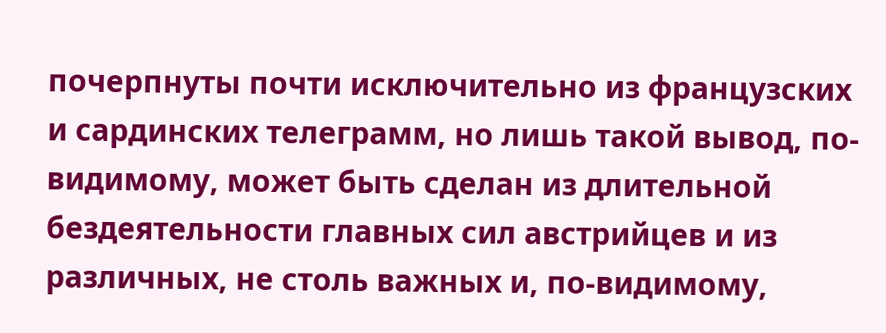почерпнуты почти исключительно из французских и сардинских телеграмм, но лишь такой вывод, по-видимому, может быть сделан из длительной бездеятельности главных сил австрийцев и из различных, не столь важных и, по-видимому,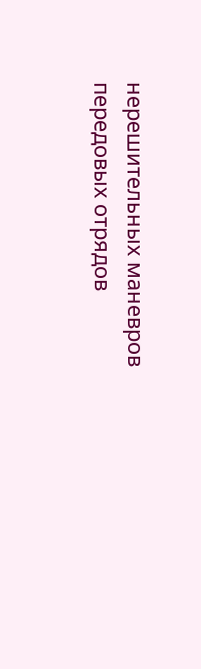нерешительных маневров передовых отрядов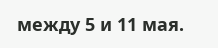между 5 и 11 мая.